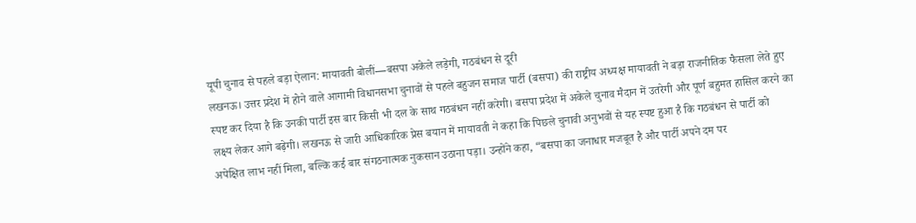यूपी चुनाव से पहले बड़ा ऐलान: मायावती बोलीं—बसपा अकेले लड़ेगी, गठबंधन से दूरी
लखनऊ। उत्तर प्रदेश में होने वाले आगामी विधानसभा चुनावों से पहले बहुजन समाज पार्टी (बसपा) की राष्ट्रीय अध्यक्ष मायावती ने बड़ा राजनीतिक फैसला लेते हुए स्पष्ट कर दिया है कि उनकी पार्टी इस बार किसी भी दल के साथ गठबंधन नहीं करेगी। बसपा प्रदेश में अकेले चुनाव मैदान में उतरेगी और पूर्ण बहुमत हासिल करने का लक्ष्य लेकर आगे बढ़ेगी। लखनऊ से जारी आधिकारिक प्रेस बयान में मायावती ने कहा कि पिछले चुनावी अनुभवों से यह स्पष्ट हुआ है कि गठबंधन से पार्टी को अपेक्षित लाभ नहीं मिला, बल्कि कई बार संगठनात्मक नुकसान उठाना पड़ा। उन्होंने कहा, “बसपा का जनाधार मजबूत है और पार्टी अपने दम पर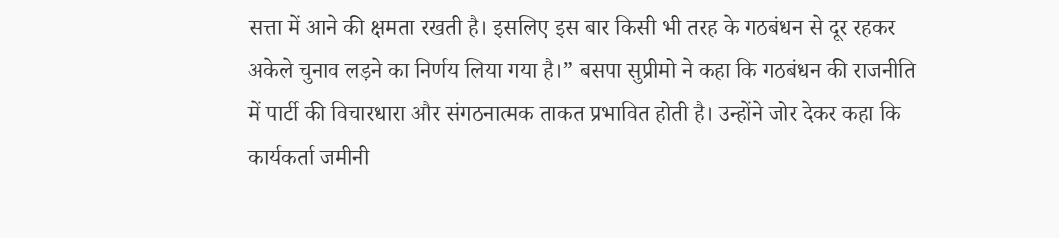सत्ता में आने की क्षमता रखती है। इसलिए इस बार किसी भी तरह के गठबंधन से दूर रहकर अकेले चुनाव लड़ने का निर्णय लिया गया है।” बसपा सुप्रीमो ने कहा कि गठबंधन की राजनीति में पार्टी की विचारधारा और संगठनात्मक ताकत प्रभावित होती है। उन्होंने जोर देकर कहा कि कार्यकर्ता जमीनी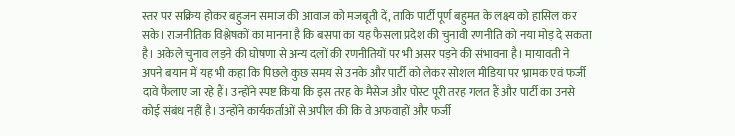स्तर पर सक्रिय होकर बहुजन समाज की आवाज को मजबूती दें, ताकि पार्टी पूर्ण बहुमत के लक्ष्य को हासिल कर सके। राजनीतिक विश्लेषकों का मानना है कि बसपा का यह फैसला प्रदेश की चुनावी रणनीति को नया मोड़ दे सकता है। अकेले चुनाव लड़ने की घोषणा से अन्य दलों की रणनीतियों पर भी असर पड़ने की संभावना है। मायावती ने अपने बयान में यह भी कहा कि पिछले कुछ समय से उनके और पार्टी को लेकर सोशल मीडिया पर भ्रामक एवं फर्जी दावे फैलाए जा रहे हैं। उन्होंने स्पष्ट किया कि इस तरह के मैसेज और पोस्ट पूरी तरह गलत हैं और पार्टी का उनसे कोई संबंध नहीं है। उन्होंने कार्यकर्ताओं से अपील की कि वे अफवाहों और फर्जी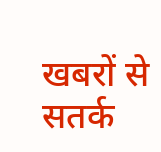खबरों से सतर्क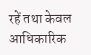रहें तथा केवल आधिकारिक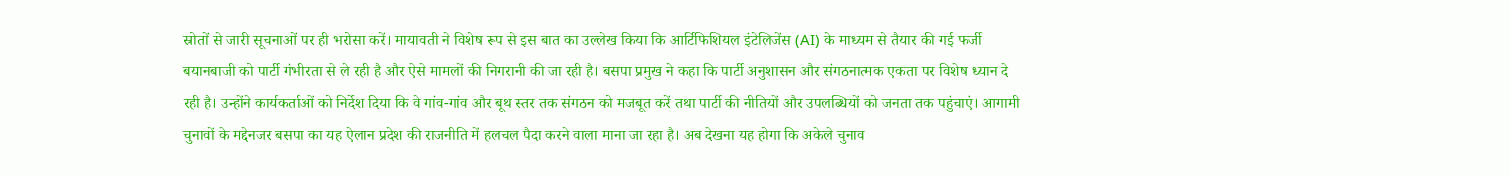स्रोतों से जारी सूचनाओं पर ही भरोसा करें। मायावती ने विशेष रूप से इस बात का उल्लेख किया कि आर्टिफिशियल इंटेलिजेंस (AI) के माध्यम से तैयार की गई फर्जी बयानबाजी को पार्टी गंभीरता से ले रही है और ऐसे मामलों की निगरानी की जा रही है। बसपा प्रमुख ने कहा कि पार्टी अनुशासन और संगठनात्मक एकता पर विशेष ध्यान दे रही है। उन्होंने कार्यकर्ताओं को निर्देश दिया कि वे गांव-गांव और बूथ स्तर तक संगठन को मजबूत करें तथा पार्टी की नीतियों और उपलब्धियों को जनता तक पहुंचाएं। आगामी चुनावों के मद्देनजर बसपा का यह ऐलान प्रदेश की राजनीति में हलचल पैदा करने वाला माना जा रहा है। अब देखना यह होगा कि अकेले चुनाव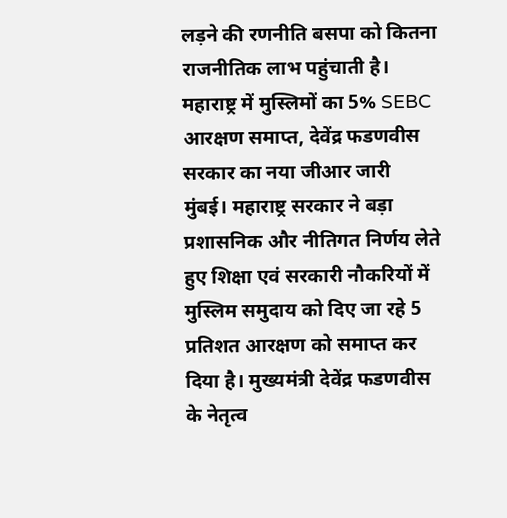लड़ने की रणनीति बसपा को कितना राजनीतिक लाभ पहुंचाती है।
महाराष्ट्र में मुस्लिमों का 5% SEBC आरक्षण समाप्त, देवेंद्र फडणवीस सरकार का नया जीआर जारी
मुंबई। महाराष्ट्र सरकार ने बड़ा प्रशासनिक और नीतिगत निर्णय लेते हुए शिक्षा एवं सरकारी नौकरियों में मुस्लिम समुदाय को दिए जा रहे 5 प्रतिशत आरक्षण को समाप्त कर दिया है। मुख्यमंत्री देवेंद्र फडणवीस के नेतृत्व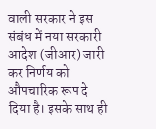वाली सरकार ने इस संबंध में नया सरकारी आदेश (जीआर) जारी कर निर्णय को औपचारिक रूप दे दिया है। इसके साथ ही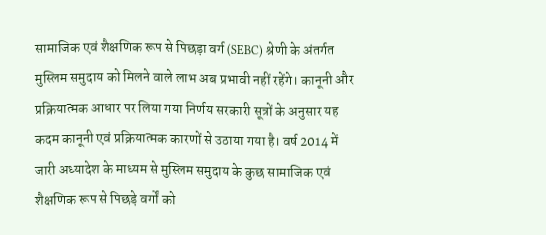सामाजिक एवं शैक्षणिक रूप से पिछड़ा वर्ग (SEBC) श्रेणी के अंतर्गत मुस्लिम समुदाय को मिलने वाले लाभ अब प्रभावी नहीं रहेंगे। कानूनी और प्रक्रियात्मक आधार पर लिया गया निर्णय सरकारी सूत्रों के अनुसार यह कदम कानूनी एवं प्रक्रियात्मक कारणों से उठाया गया है। वर्ष 2014 में जारी अध्यादेश के माध्यम से मुस्लिम समुदाय के कुछ सामाजिक एवं शैक्षणिक रूप से पिछड़े वर्गों को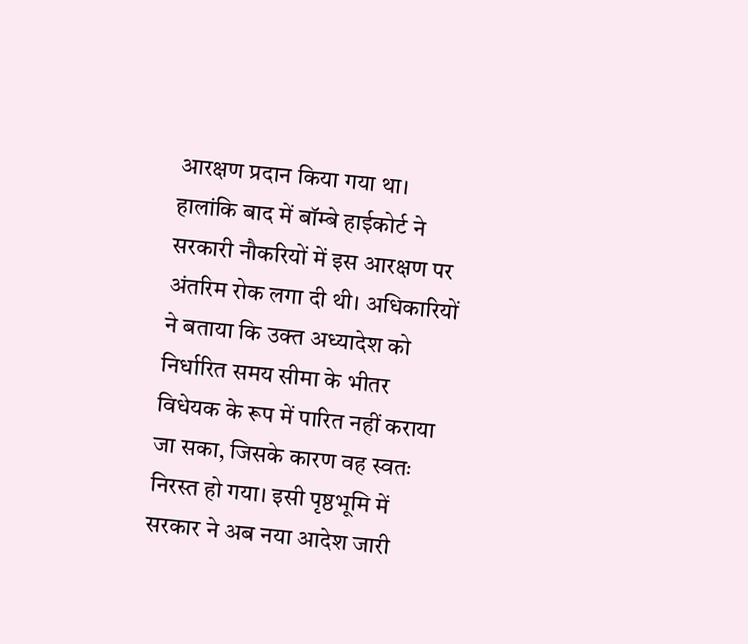आरक्षण प्रदान किया गया था। हालांकि बाद में बॉम्बे हाईकोर्ट ने सरकारी नौकरियों में इस आरक्षण पर अंतरिम रोक लगा दी थी। अधिकारियों ने बताया कि उक्त अध्यादेश को निर्धारित समय सीमा के भीतर विधेयक के रूप में पारित नहीं कराया जा सका, जिसके कारण वह स्वतः निरस्त हो गया। इसी पृष्ठभूमि में सरकार ने अब नया आदेश जारी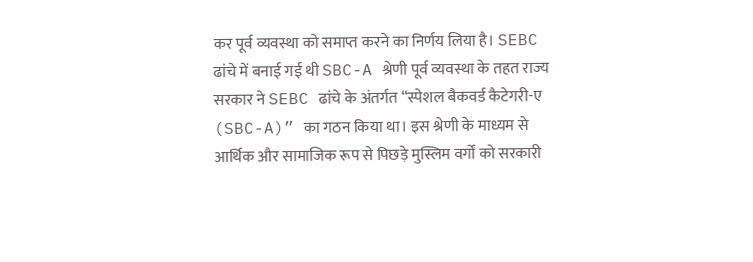कर पूर्व व्यवस्था को समाप्त करने का निर्णय लिया है। SEBC ढांचे में बनाई गई थी SBC-A श्रेणी पूर्व व्यवस्था के तहत राज्य सरकार ने SEBC ढांचे के अंतर्गत “स्पेशल बैकवर्ड कैटेगरी-ए (SBC-A)” का गठन किया था। इस श्रेणी के माध्यम से आर्थिक और सामाजिक रूप से पिछड़े मुस्लिम वर्गों को सरकारी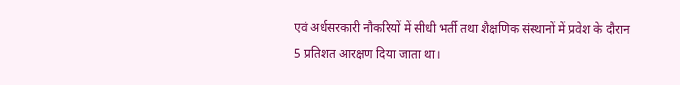एवं अर्धसरकारी नौकरियों में सीधी भर्ती तथा शैक्षणिक संस्थानों में प्रवेश के दौरान 5 प्रतिशत आरक्षण दिया जाता था।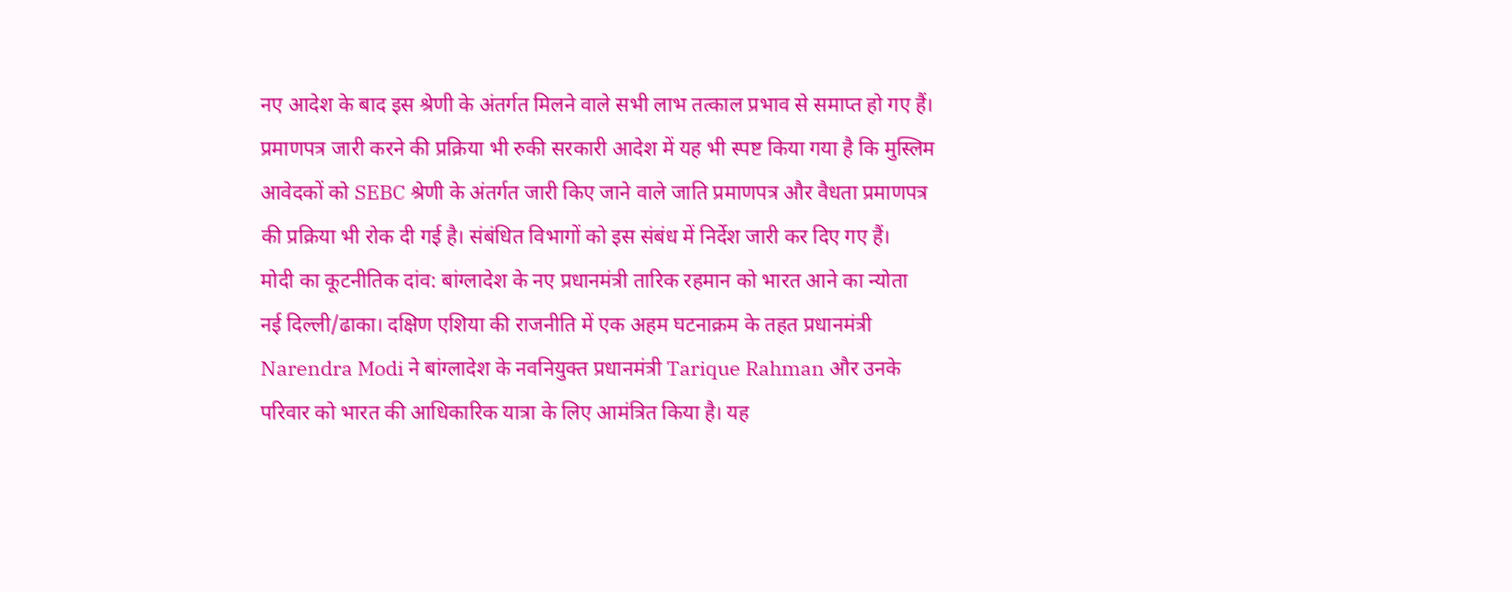नए आदेश के बाद इस श्रेणी के अंतर्गत मिलने वाले सभी लाभ तत्काल प्रभाव से समाप्त हो गए हैं। प्रमाणपत्र जारी करने की प्रक्रिया भी रुकी सरकारी आदेश में यह भी स्पष्ट किया गया है कि मुस्लिम आवेदकों को SEBC श्रेणी के अंतर्गत जारी किए जाने वाले जाति प्रमाणपत्र और वैधता प्रमाणपत्र की प्रक्रिया भी रोक दी गई है। संबंधित विभागों को इस संबंध में निर्देश जारी कर दिए गए हैं।
मोदी का कूटनीतिक दांव: बांग्लादेश के नए प्रधानमंत्री तारिक रहमान को भारत आने का न्योता
नई दिल्ली/ढाका। दक्षिण एशिया की राजनीति में एक अहम घटनाक्रम के तहत प्रधानमंत्री Narendra Modi ने बांग्लादेश के नवनियुक्त प्रधानमंत्री Tarique Rahman और उनके परिवार को भारत की आधिकारिक यात्रा के लिए आमंत्रित किया है। यह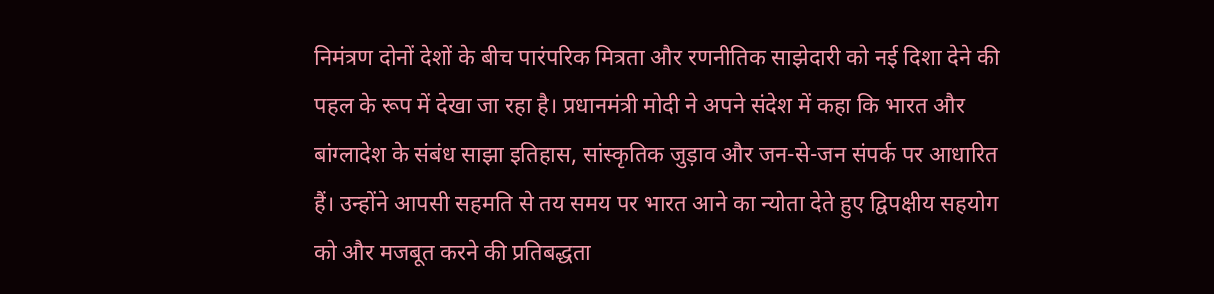निमंत्रण दोनों देशों के बीच पारंपरिक मित्रता और रणनीतिक साझेदारी को नई दिशा देने की पहल के रूप में देखा जा रहा है। प्रधानमंत्री मोदी ने अपने संदेश में कहा कि भारत और बांग्लादेश के संबंध साझा इतिहास, सांस्कृतिक जुड़ाव और जन-से-जन संपर्क पर आधारित हैं। उन्होंने आपसी सहमति से तय समय पर भारत आने का न्योता देते हुए द्विपक्षीय सहयोग को और मजबूत करने की प्रतिबद्धता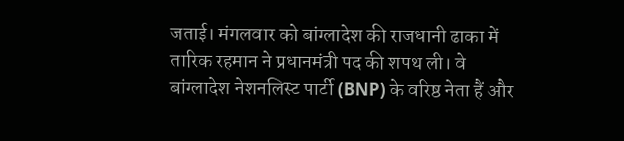जताई। मंगलवार को बांग्लादेश की राजधानी ढाका में तारिक रहमान ने प्रधानमंत्री पद की शपथ ली। वे बांग्लादेश नेशनलिस्ट पार्टी (BNP) के वरिष्ठ नेता हैं और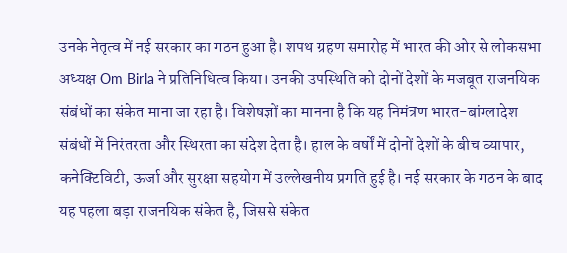उनके नेतृत्व में नई सरकार का गठन हुआ है। शपथ ग्रहण समारोह में भारत की ओर से लोकसभा अध्यक्ष Om Birla ने प्रतिनिधित्व किया। उनकी उपस्थिति को दोनों देशों के मजबूत राजनयिक संबंधों का संकेत माना जा रहा है। विशेषज्ञों का मानना है कि यह निमंत्रण भारत-बांग्लादेश संबंधों में निरंतरता और स्थिरता का संदेश देता है। हाल के वर्षों में दोनों देशों के बीच व्यापार, कनेक्टिविटी, ऊर्जा और सुरक्षा सहयोग में उल्लेखनीय प्रगति हुई है। नई सरकार के गठन के बाद यह पहला बड़ा राजनयिक संकेत है, जिससे संकेत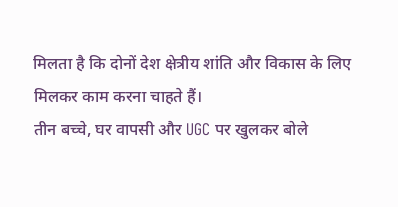मिलता है कि दोनों देश क्षेत्रीय शांति और विकास के लिए मिलकर काम करना चाहते हैं।
तीन बच्चे, घर वापसी और UGC पर खुलकर बोले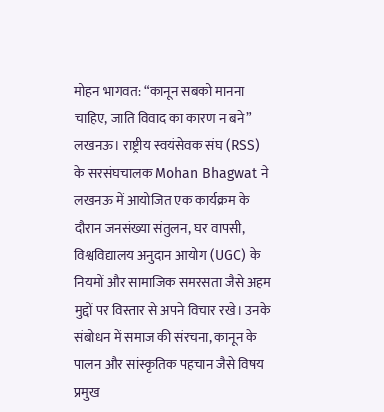मोहन भागवत: “कानून सबको मानना चाहिए, जाति विवाद का कारण न बने”
लखनऊ। राष्ट्रीय स्वयंसेवक संघ (RSS) के सरसंघचालक Mohan Bhagwat ने लखनऊ में आयोजित एक कार्यक्रम के दौरान जनसंख्या संतुलन, घर वापसी, विश्वविद्यालय अनुदान आयोग (UGC) के नियमों और सामाजिक समरसता जैसे अहम मुद्दों पर विस्तार से अपने विचार रखे। उनके संबोधन में समाज की संरचना, कानून के पालन और सांस्कृतिक पहचान जैसे विषय प्रमुख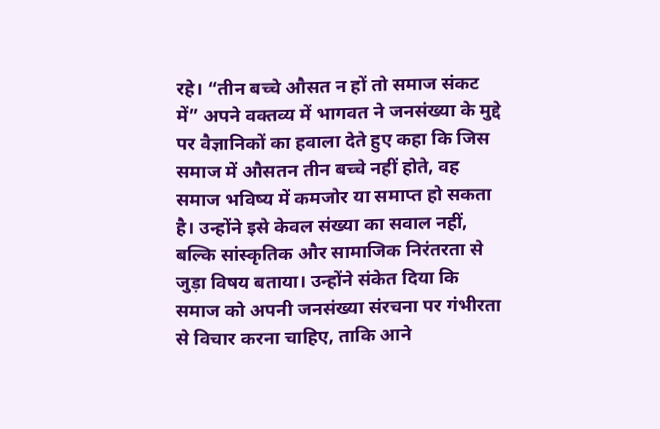रहे। “तीन बच्चे औसत न हों तो समाज संकट में” अपने वक्तव्य में भागवत ने जनसंख्या के मुद्दे पर वैज्ञानिकों का हवाला देते हुए कहा कि जिस समाज में औसतन तीन बच्चे नहीं होते, वह समाज भविष्य में कमजोर या समाप्त हो सकता है। उन्होंने इसे केवल संख्या का सवाल नहीं, बल्कि सांस्कृतिक और सामाजिक निरंतरता से जुड़ा विषय बताया। उन्होंने संकेत दिया कि समाज को अपनी जनसंख्या संरचना पर गंभीरता से विचार करना चाहिए, ताकि आने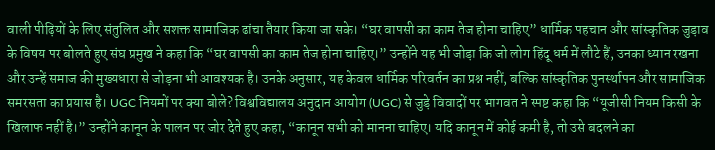वाली पीढ़ियों के लिए संतुलित और सशक्त सामाजिक ढांचा तैयार किया जा सके। “घर वापसी का काम तेज होना चाहिए” धार्मिक पहचान और सांस्कृतिक जुड़ाव के विषय पर बोलते हुए संघ प्रमुख ने कहा कि “घर वापसी का काम तेज होना चाहिए।” उन्होंने यह भी जोड़ा कि जो लोग हिंदू धर्म में लौटे हैं, उनका ध्यान रखना और उन्हें समाज की मुख्यधारा से जोड़ना भी आवश्यक है। उनके अनुसार, यह केवल धार्मिक परिवर्तन का प्रश्न नहीं, बल्कि सांस्कृतिक पुनर्स्थापन और सामाजिक समरसता का प्रयास है। UGC नियमों पर क्या बोले? विश्वविद्यालय अनुदान आयोग (UGC) से जुड़े विवादों पर भागवत ने स्पष्ट कहा कि “यूजीसी नियम किसी के खिलाफ नहीं है।” उन्होंने कानून के पालन पर जोर देते हुए कहा, “कानून सभी को मानना चाहिए। यदि कानून में कोई कमी है, तो उसे बदलने का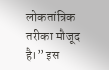लोकतांत्रिक तरीका मौजूद है।” इस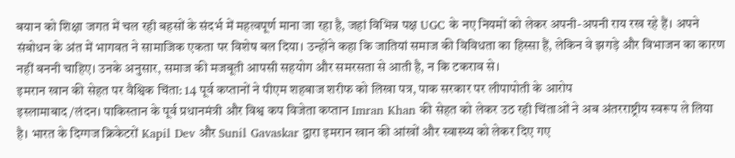बयान को शिक्षा जगत में चल रही बहसों के संदर्भ में महत्वपूर्ण माना जा रहा है, जहां विभिन्न पक्ष UGC के नए नियमों को लेकर अपनी-अपनी राय रख रहे हैं। अपने संबोधन के अंत में भागवत ने सामाजिक एकता पर विशेष बल दिया। उन्होंने कहा कि जातियां समाज की विविधता का हिस्सा हैं, लेकिन वे झगड़े और विभाजन का कारण नहीं बननी चाहिए। उनके अनुसार, समाज की मजबूती आपसी सहयोग और समरसता से आती है, न कि टकराव से।
इमरान खान की सेहत पर वैश्विक चिंता: 14 पूर्व कप्तानों ने पीएम शहबाज शरीफ को लिखा पत्र, पाक सरकार पर लीपापोती के आरोप
इस्लामाबाद/लंदन। पाकिस्तान के पूर्व प्रधानमंत्री और विश्व कप विजेता कप्तान Imran Khan की सेहत को लेकर उठ रही चिंताओं ने अब अंतरराष्ट्रीय स्वरूप ले लिया है। भारत के दिग्गज क्रिकेटरों Kapil Dev और Sunil Gavaskar द्वारा इमरान खान की आंखों और स्वास्थ्य को लेकर दिए गए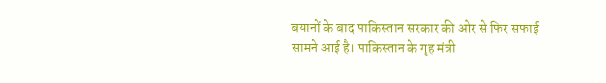बयानों के बाद पाकिस्तान सरकार की ओर से फिर सफाई सामने आई है। पाकिस्तान के गृह मंत्री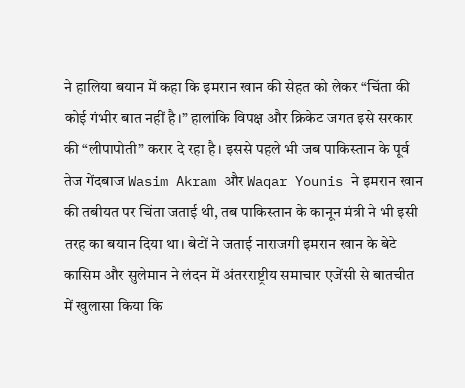ने हालिया बयान में कहा कि इमरान खान की सेहत को लेकर “चिंता की कोई गंभीर बात नहीं है।” हालांकि विपक्ष और क्रिकेट जगत इसे सरकार की “लीपापोती” करार दे रहा है। इससे पहले भी जब पाकिस्तान के पूर्व तेज गेंदबाज Wasim Akram और Waqar Younis ने इमरान खान की तबीयत पर चिंता जताई थी, तब पाकिस्तान के कानून मंत्री ने भी इसी तरह का बयान दिया था। बेटों ने जताई नाराजगी इमरान खान के बेटे कासिम और सुलेमान ने लंदन में अंतरराष्ट्रीय समाचार एजेंसी से बातचीत में खुलासा किया कि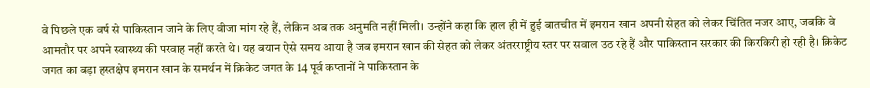वे पिछले एक वर्ष से पाकिस्तान जाने के लिए वीजा मांग रहे हैं, लेकिन अब तक अनुमति नहीं मिली। उन्होंने कहा कि हाल ही में हुई बातचीत में इमरान खान अपनी सेहत को लेकर चिंतित नजर आए, जबकि वे आमतौर पर अपने स्वास्थ्य की परवाह नहीं करते थे। यह बयान ऐसे समय आया है जब इमरान खान की सेहत को लेकर अंतरराष्ट्रीय स्तर पर सवाल उठ रहे हैं और पाकिस्तान सरकार की किरकिरी हो रही है। क्रिकेट जगत का बड़ा हस्तक्षेप इमरान खान के समर्थन में क्रिकेट जगत के 14 पूर्व कप्तानों ने पाकिस्तान के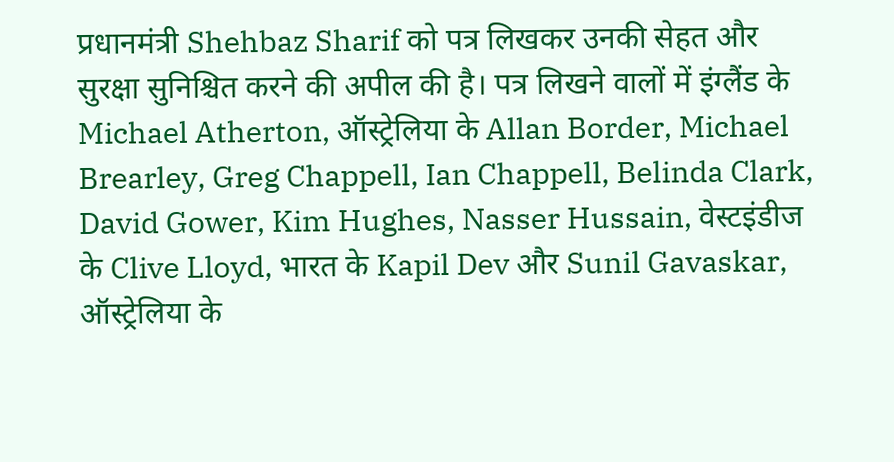प्रधानमंत्री Shehbaz Sharif को पत्र लिखकर उनकी सेहत और सुरक्षा सुनिश्चित करने की अपील की है। पत्र लिखने वालों में इंग्लैंड के Michael Atherton, ऑस्ट्रेलिया के Allan Border, Michael Brearley, Greg Chappell, Ian Chappell, Belinda Clark, David Gower, Kim Hughes, Nasser Hussain, वेस्टइंडीज के Clive Lloyd, भारत के Kapil Dev और Sunil Gavaskar, ऑस्ट्रेलिया के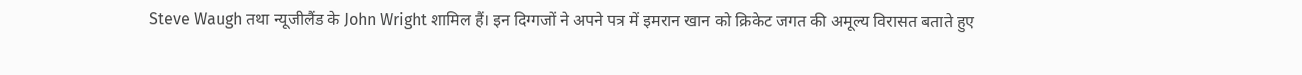Steve Waugh तथा न्यूजीलैंड के John Wright शामिल हैं। इन दिग्गजों ने अपने पत्र में इमरान खान को क्रिकेट जगत की अमूल्य विरासत बताते हुए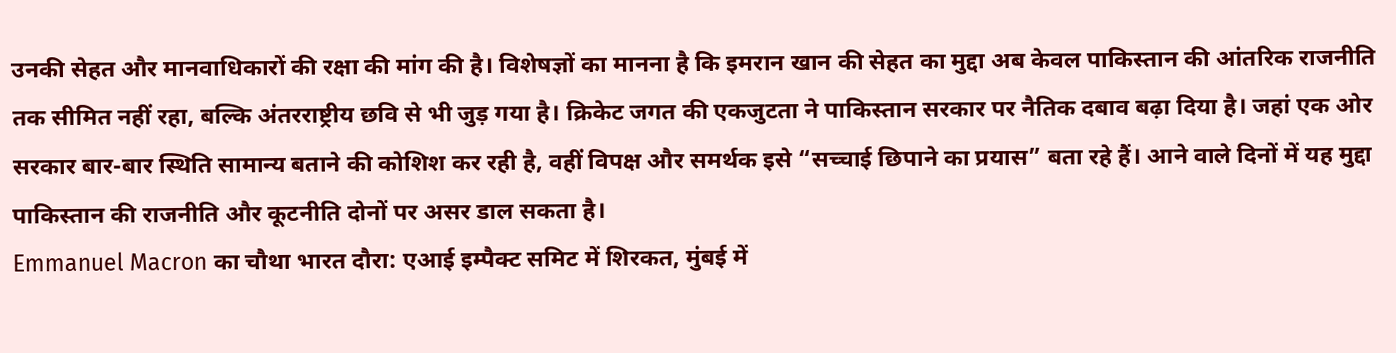उनकी सेहत और मानवाधिकारों की रक्षा की मांग की है। विशेषज्ञों का मानना है कि इमरान खान की सेहत का मुद्दा अब केवल पाकिस्तान की आंतरिक राजनीति तक सीमित नहीं रहा, बल्कि अंतरराष्ट्रीय छवि से भी जुड़ गया है। क्रिकेट जगत की एकजुटता ने पाकिस्तान सरकार पर नैतिक दबाव बढ़ा दिया है। जहां एक ओर सरकार बार-बार स्थिति सामान्य बताने की कोशिश कर रही है, वहीं विपक्ष और समर्थक इसे “सच्चाई छिपाने का प्रयास” बता रहे हैं। आने वाले दिनों में यह मुद्दा पाकिस्तान की राजनीति और कूटनीति दोनों पर असर डाल सकता है।
Emmanuel Macron का चौथा भारत दौरा: एआई इम्पैक्ट समिट में शिरकत, मुंबई में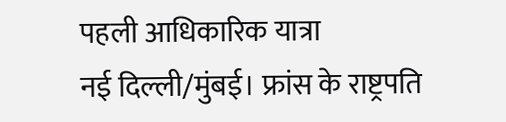पहली आधिकारिक यात्रा
नई दिल्ली/मुंबई। फ्रांस के राष्ट्रपति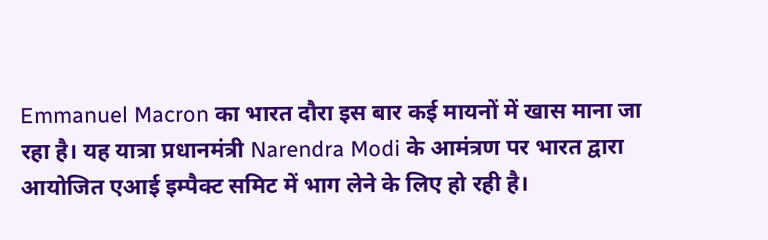Emmanuel Macron का भारत दौरा इस बार कई मायनों में खास माना जा रहा है। यह यात्रा प्रधानमंत्री Narendra Modi के आमंत्रण पर भारत द्वारा आयोजित एआई इम्पैक्ट समिट में भाग लेने के लिए हो रही है।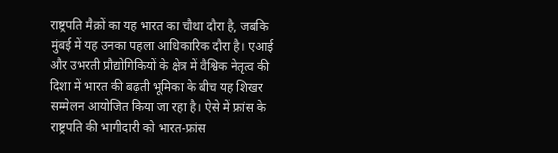राष्ट्रपति मैक्रों का यह भारत का चौथा दौरा है, जबकि मुंबई में यह उनका पहला आधिकारिक दौरा है। एआई और उभरती प्रौद्योगिकियों के क्षेत्र में वैश्विक नेतृत्व की दिशा में भारत की बढ़ती भूमिका के बीच यह शिखर सम्मेलन आयोजित किया जा रहा है। ऐसे में फ्रांस के राष्ट्रपति की भागीदारी को भारत-फ्रांस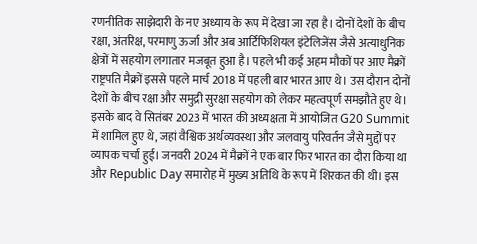रणनीतिक साझेदारी के नए अध्याय के रूप में देखा जा रहा है। दोनों देशों के बीच रक्षा, अंतरिक्ष, परमाणु ऊर्जा और अब आर्टिफिशियल इंटेलिजेंस जैसे अत्याधुनिक क्षेत्रों में सहयोग लगातार मजबूत हुआ है। पहले भी कई अहम मौकों पर आए मैक्रों राष्ट्रपति मैक्रों इससे पहले मार्च 2018 में पहली बार भारत आए थे। उस दौरान दोनों देशों के बीच रक्षा और समुद्री सुरक्षा सहयोग को लेकर महत्वपूर्ण समझौते हुए थे। इसके बाद वे सितंबर 2023 में भारत की अध्यक्षता में आयोजित G20 Summit में शामिल हुए थे, जहां वैश्विक अर्थव्यवस्था और जलवायु परिवर्तन जैसे मुद्दों पर व्यापक चर्चा हुई। जनवरी 2024 में मैक्रों ने एक बार फिर भारत का दौरा किया था और Republic Day समारोह में मुख्य अतिथि के रूप में शिरकत की थी। इस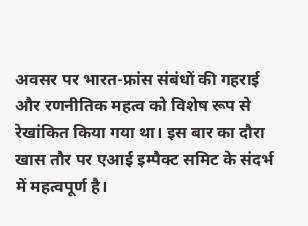अवसर पर भारत-फ्रांस संबंधों की गहराई और रणनीतिक महत्व को विशेष रूप से रेखांकित किया गया था। इस बार का दौरा खास तौर पर एआई इम्पैक्ट समिट के संदर्भ में महत्वपूर्ण है।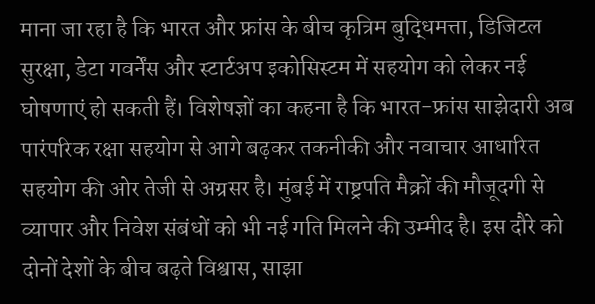माना जा रहा है कि भारत और फ्रांस के बीच कृत्रिम बुद्धिमत्ता, डिजिटल सुरक्षा, डेटा गवर्नेंस और स्टार्टअप इकोसिस्टम में सहयोग को लेकर नई घोषणाएं हो सकती हैं। विशेषज्ञों का कहना है कि भारत-फ्रांस साझेदारी अब पारंपरिक रक्षा सहयोग से आगे बढ़कर तकनीकी और नवाचार आधारित सहयोग की ओर तेजी से अग्रसर है। मुंबई में राष्ट्रपति मैक्रों की मौजूदगी से व्यापार और निवेश संबंधों को भी नई गति मिलने की उम्मीद है। इस दौरे को दोनों देशों के बीच बढ़ते विश्वास, साझा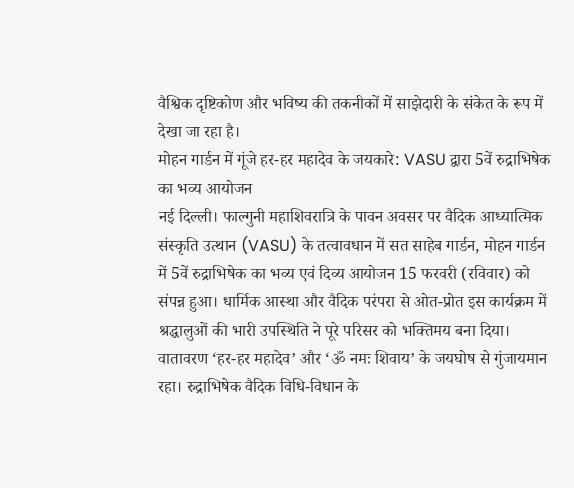वैश्विक दृष्टिकोण और भविष्य की तकनीकों में साझेदारी के संकेत के रूप में देखा जा रहा है।
मोहन गार्डन में गूंजे हर-हर महादेव के जयकारे: VASU द्वारा 5वें रुद्राभिषेक का भव्य आयोजन
नई दिल्ली। फाल्गुनी महाशिवरात्रि के पावन अवसर पर वैदिक आध्यात्मिक संस्कृति उत्थान (VASU) के तत्वावधान में सत साहेब गार्डन, मोहन गार्डन में 5वें रुद्राभिषेक का भव्य एवं दिव्य आयोजन 15 फरवरी (रविवार) को संपन्न हुआ। धार्मिक आस्था और वैदिक परंपरा से ओत-प्रोत इस कार्यक्रम में श्रद्धालुओं की भारी उपस्थिति ने पूरे परिसर को भक्तिमय बना दिया। वातावरण ‘हर-हर महादेव’ और ‘ॐ नमः शिवाय’ के जयघोष से गुंजायमान रहा। रुद्राभिषेक वैदिक विधि-विधान के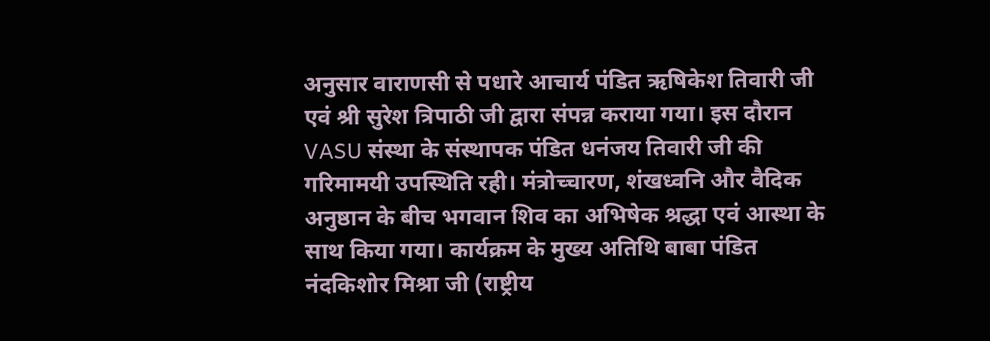अनुसार वाराणसी से पधारे आचार्य पंडित ऋषिकेश तिवारी जी एवं श्री सुरेश त्रिपाठी जी द्वारा संपन्न कराया गया। इस दौरान VASU संस्था के संस्थापक पंडित धनंजय तिवारी जी की गरिमामयी उपस्थिति रही। मंत्रोच्चारण, शंखध्वनि और वैदिक अनुष्ठान के बीच भगवान शिव का अभिषेक श्रद्धा एवं आस्था के साथ किया गया। कार्यक्रम के मुख्य अतिथि बाबा पंडित नंदकिशोर मिश्रा जी (राष्ट्रीय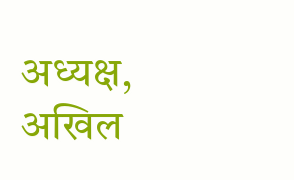अध्यक्ष, अखिल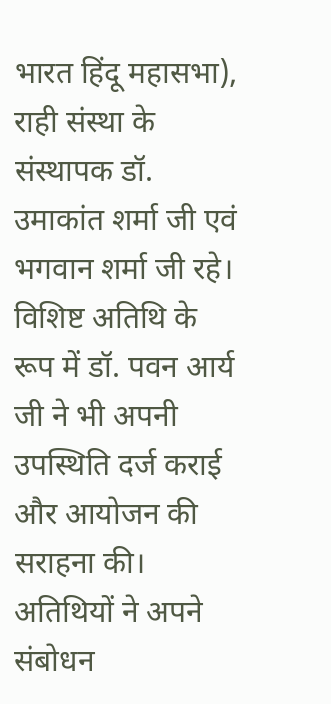भारत हिंदू महासभा), राही संस्था के संस्थापक डॉ. उमाकांत शर्मा जी एवं भगवान शर्मा जी रहे। विशिष्ट अतिथि के रूप में डॉ. पवन आर्य जी ने भी अपनी उपस्थिति दर्ज कराई और आयोजन की सराहना की। अतिथियों ने अपने संबोधन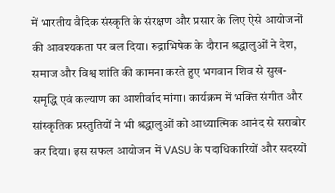में भारतीय वैदिक संस्कृति के संरक्षण और प्रसार के लिए ऐसे आयोजनों की आवश्यकता पर बल दिया। रुद्राभिषेक के दौरान श्रद्धालुओं ने देश, समाज और विश्व शांति की कामना करते हुए भगवान शिव से सुख-समृद्धि एवं कल्याण का आशीर्वाद मांगा। कार्यक्रम में भक्ति संगीत और सांस्कृतिक प्रस्तुतियों ने भी श्रद्धालुओं को आध्यात्मिक आनंद से सराबोर कर दिया। इस सफल आयोजन में VASU के पदाधिकारियों और सदस्यों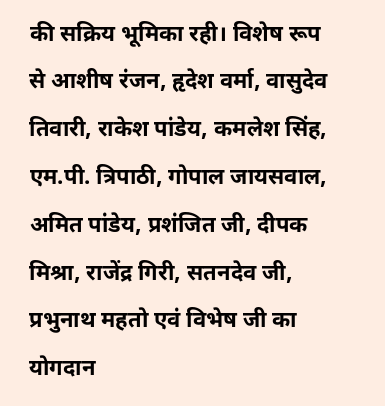की सक्रिय भूमिका रही। विशेष रूप से आशीष रंजन, हृदेश वर्मा, वासुदेव तिवारी, राकेश पांडेय, कमलेश सिंह, एम.पी. त्रिपाठी, गोपाल जायसवाल, अमित पांडेय, प्रशंजित जी, दीपक मिश्रा, राजेंद्र गिरी, सतनदेव जी, प्रभुनाथ महतो एवं विभेष जी का योगदान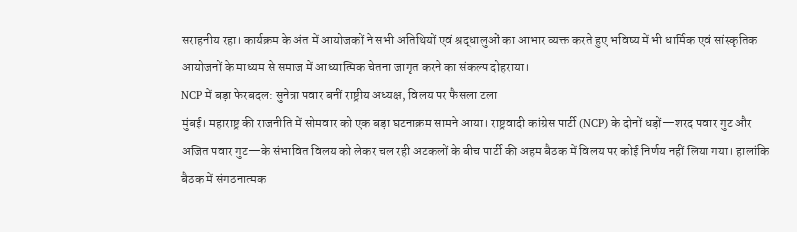सराहनीय रहा। कार्यक्रम के अंत में आयोजकों ने सभी अतिथियों एवं श्रद्धालुओं का आभार व्यक्त करते हुए भविष्य में भी धार्मिक एवं सांस्कृतिक आयोजनों के माध्यम से समाज में आध्यात्मिक चेतना जागृत करने का संकल्प दोहराया।
NCP में बड़ा फेरबदल: सुनेत्रा पवार बनीं राष्ट्रीय अध्यक्ष, विलय पर फैसला टला
मुंबई। महाराष्ट्र की राजनीति में सोमवार को एक बड़ा घटनाक्रम सामने आया। राष्ट्रवादी कांग्रेस पार्टी (NCP) के दोनों धड़ों—शरद पवार गुट और अजित पवार गुट—के संभावित विलय को लेकर चल रही अटकलों के बीच पार्टी की अहम बैठक में विलय पर कोई निर्णय नहीं लिया गया। हालांकि बैठक में संगठनात्मक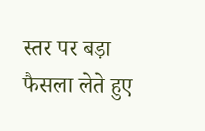स्तर पर बड़ा फैसला लेते हुए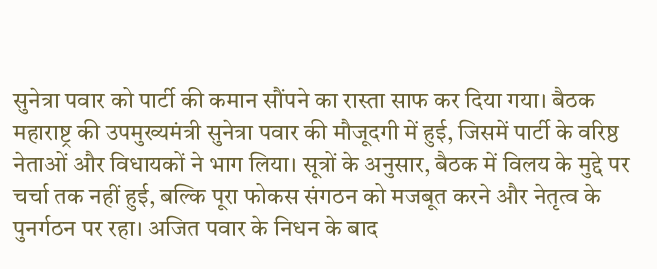सुनेत्रा पवार को पार्टी की कमान सौंपने का रास्ता साफ कर दिया गया। बैठक महाराष्ट्र की उपमुख्यमंत्री सुनेत्रा पवार की मौजूदगी में हुई, जिसमें पार्टी के वरिष्ठ नेताओं और विधायकों ने भाग लिया। सूत्रों के अनुसार, बैठक में विलय के मुद्दे पर चर्चा तक नहीं हुई, बल्कि पूरा फोकस संगठन को मजबूत करने और नेतृत्व के पुनर्गठन पर रहा। अजित पवार के निधन के बाद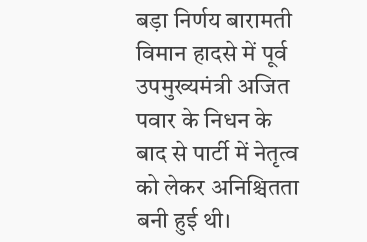बड़ा निर्णय बारामती विमान हादसे में पूर्व उपमुख्यमंत्री अजित पवार के निधन के बाद से पार्टी में नेतृत्व को लेकर अनिश्चितता बनी हुई थी।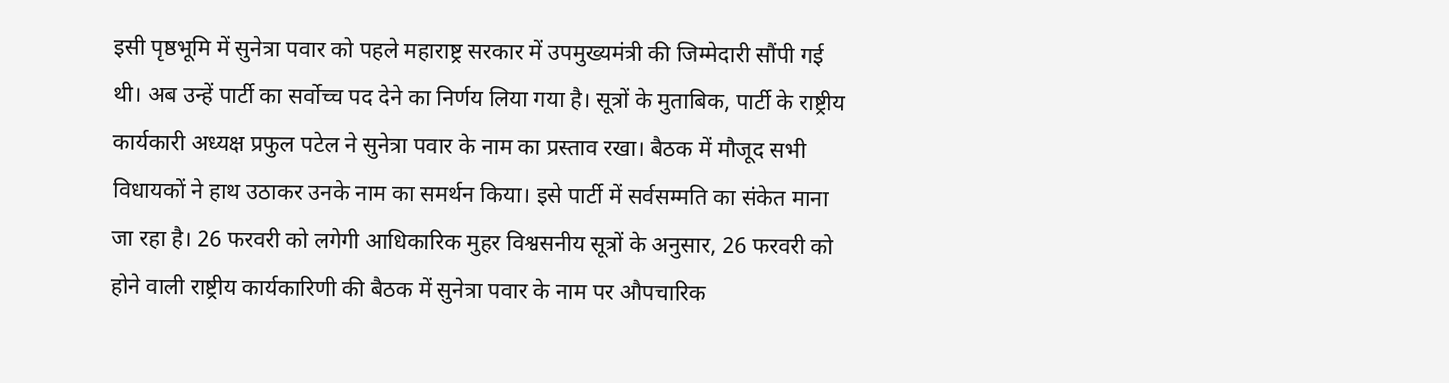इसी पृष्ठभूमि में सुनेत्रा पवार को पहले महाराष्ट्र सरकार में उपमुख्यमंत्री की जिम्मेदारी सौंपी गई थी। अब उन्हें पार्टी का सर्वोच्च पद देने का निर्णय लिया गया है। सूत्रों के मुताबिक, पार्टी के राष्ट्रीय कार्यकारी अध्यक्ष प्रफुल पटेल ने सुनेत्रा पवार के नाम का प्रस्ताव रखा। बैठक में मौजूद सभी विधायकों ने हाथ उठाकर उनके नाम का समर्थन किया। इसे पार्टी में सर्वसम्मति का संकेत माना जा रहा है। 26 फरवरी को लगेगी आधिकारिक मुहर विश्वसनीय सूत्रों के अनुसार, 26 फरवरी को होने वाली राष्ट्रीय कार्यकारिणी की बैठक में सुनेत्रा पवार के नाम पर औपचारिक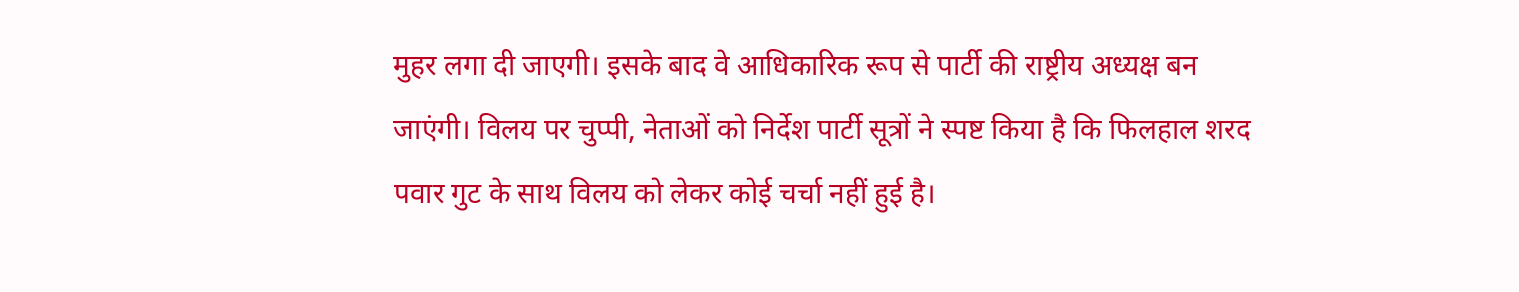मुहर लगा दी जाएगी। इसके बाद वे आधिकारिक रूप से पार्टी की राष्ट्रीय अध्यक्ष बन जाएंगी। विलय पर चुप्पी, नेताओं को निर्देश पार्टी सूत्रों ने स्पष्ट किया है कि फिलहाल शरद पवार गुट के साथ विलय को लेकर कोई चर्चा नहीं हुई है।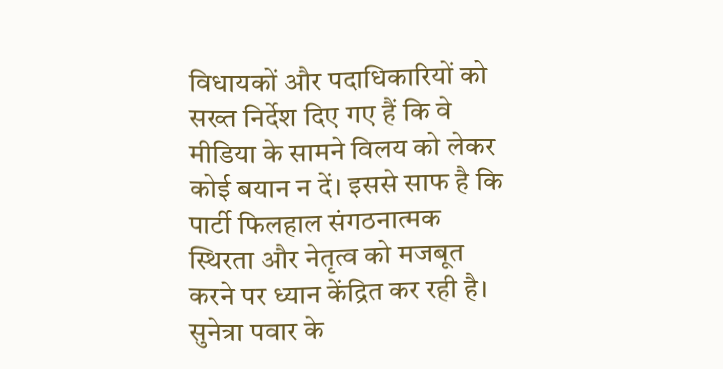विधायकों और पदाधिकारियों को सख्त निर्देश दिए गए हैं कि वे मीडिया के सामने विलय को लेकर कोई बयान न दें। इससे साफ है कि पार्टी फिलहाल संगठनात्मक स्थिरता और नेतृत्व को मजबूत करने पर ध्यान केंद्रित कर रही है। सुनेत्रा पवार के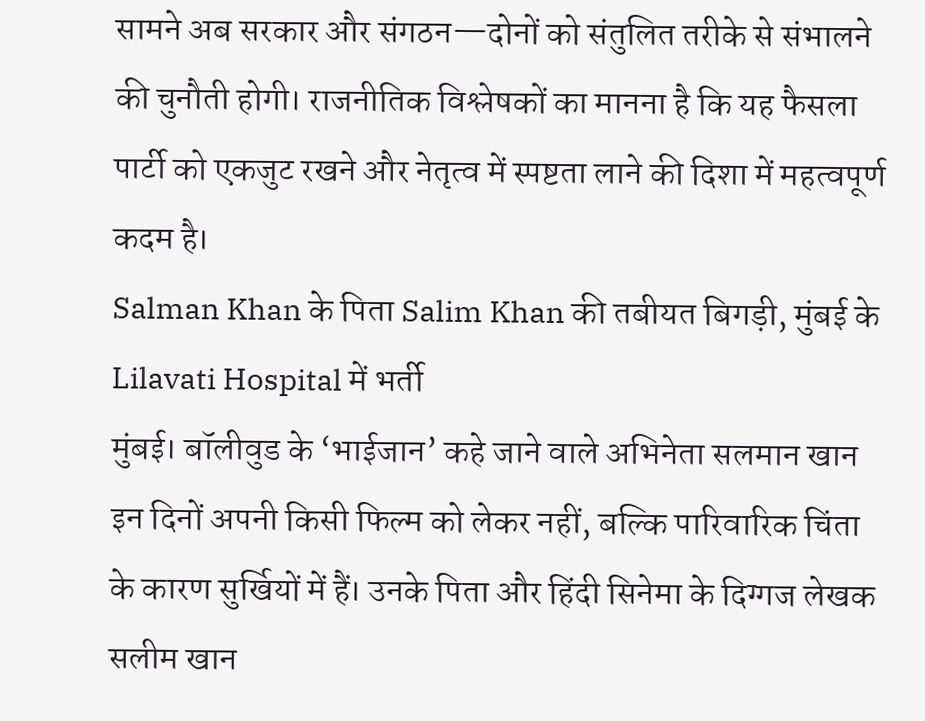सामने अब सरकार और संगठन—दोनों को संतुलित तरीके से संभालने की चुनौती होगी। राजनीतिक विश्लेषकों का मानना है कि यह फैसला पार्टी को एकजुट रखने और नेतृत्व में स्पष्टता लाने की दिशा में महत्वपूर्ण कदम है।
Salman Khan के पिता Salim Khan की तबीयत बिगड़ी, मुंबई के Lilavati Hospital में भर्ती
मुंबई। बॉलीवुड के ‘भाईजान’ कहे जाने वाले अभिनेता सलमान खान इन दिनों अपनी किसी फिल्म को लेकर नहीं, बल्कि पारिवारिक चिंता के कारण सुर्खियों में हैं। उनके पिता और हिंदी सिनेमा के दिग्गज लेखक सलीम खान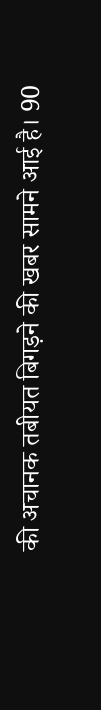की अचानक तबीयत बिगड़ने की खबर सामने आई है। 90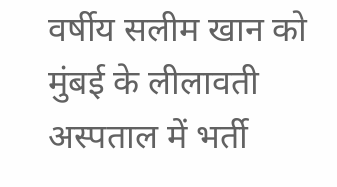वर्षीय सलीम खान को मुंबई के लीलावती अस्पताल में भर्ती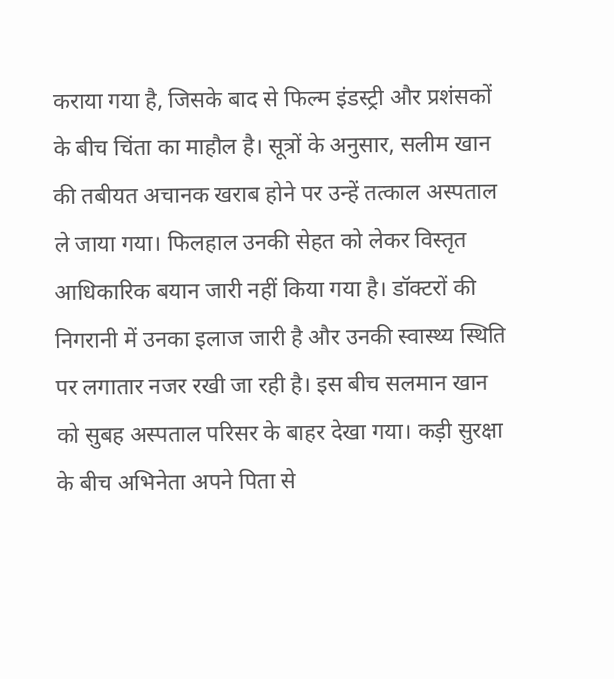कराया गया है, जिसके बाद से फिल्म इंडस्ट्री और प्रशंसकों के बीच चिंता का माहौल है। सूत्रों के अनुसार, सलीम खान की तबीयत अचानक खराब होने पर उन्हें तत्काल अस्पताल ले जाया गया। फिलहाल उनकी सेहत को लेकर विस्तृत आधिकारिक बयान जारी नहीं किया गया है। डॉक्टरों की निगरानी में उनका इलाज जारी है और उनकी स्वास्थ्य स्थिति पर लगातार नजर रखी जा रही है। इस बीच सलमान खान को सुबह अस्पताल परिसर के बाहर देखा गया। कड़ी सुरक्षा के बीच अभिनेता अपने पिता से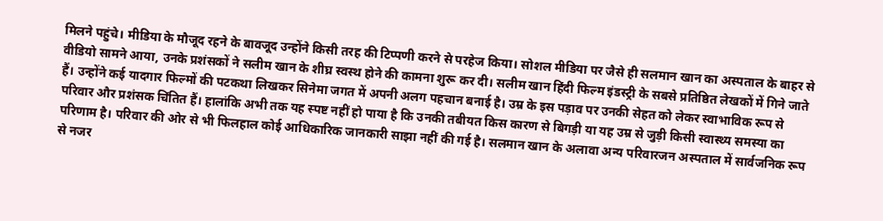मिलने पहुंचे। मीडिया के मौजूद रहने के बावजूद उन्होंने किसी तरह की टिप्पणी करने से परहेज किया। सोशल मीडिया पर जैसे ही सलमान खान का अस्पताल के बाहर से वीडियो सामने आया, उनके प्रशंसकों ने सलीम खान के शीघ्र स्वस्थ होने की कामना शुरू कर दी। सलीम खान हिंदी फिल्म इंडस्ट्री के सबसे प्रतिष्ठित लेखकों में गिने जाते हैं। उन्होंने कई यादगार फिल्मों की पटकथा लिखकर सिनेमा जगत में अपनी अलग पहचान बनाई है। उम्र के इस पड़ाव पर उनकी सेहत को लेकर स्वाभाविक रूप से परिवार और प्रशंसक चिंतित हैं। हालांकि अभी तक यह स्पष्ट नहीं हो पाया है कि उनकी तबीयत किस कारण से बिगड़ी या यह उम्र से जुड़ी किसी स्वास्थ्य समस्या का परिणाम है। परिवार की ओर से भी फिलहाल कोई आधिकारिक जानकारी साझा नहीं की गई है। सलमान खान के अलावा अन्य परिवारजन अस्पताल में सार्वजनिक रूप से नजर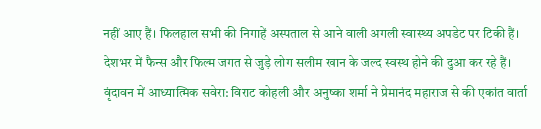नहीं आए हैं। फिलहाल सभी की निगाहें अस्पताल से आने वाली अगली स्वास्थ्य अपडेट पर टिकी हैं। देशभर में फैन्स और फिल्म जगत से जुड़े लोग सलीम खान के जल्द स्वस्थ होने की दुआ कर रहे हैं।
वृंदावन में आध्यात्मिक सवेरा: विराट कोहली और अनुष्का शर्मा ने प्रेमानंद महाराज से की एकांत वार्ता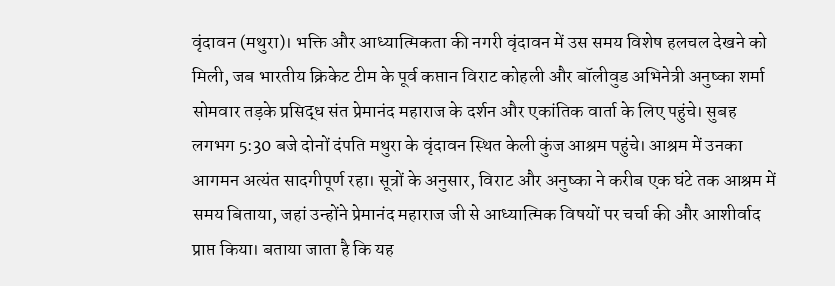वृंदावन (मथुरा)। भक्ति और आध्यात्मिकता की नगरी वृंदावन में उस समय विशेष हलचल देखने को मिली, जब भारतीय क्रिकेट टीम के पूर्व कप्तान विराट कोहली और बॉलीवुड अभिनेत्री अनुष्का शर्मा सोमवार तड़के प्रसिद्ध संत प्रेमानंद महाराज के दर्शन और एकांतिक वार्ता के लिए पहुंचे। सुबह लगभग 5:30 बजे दोनों दंपति मथुरा के वृंदावन स्थित केली कुंज आश्रम पहुंचे। आश्रम में उनका आगमन अत्यंत सादगीपूर्ण रहा। सूत्रों के अनुसार, विराट और अनुष्का ने करीब एक घंटे तक आश्रम में समय बिताया, जहां उन्होंने प्रेमानंद महाराज जी से आध्यात्मिक विषयों पर चर्चा की और आशीर्वाद प्राप्त किया। बताया जाता है कि यह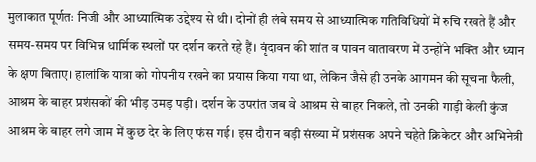मुलाकात पूर्णतः निजी और आध्यात्मिक उद्देश्य से थी। दोनों ही लंबे समय से आध्यात्मिक गतिविधियों में रुचि रखते हैं और समय-समय पर विभिन्न धार्मिक स्थलों पर दर्शन करते रहे हैं। वृंदावन की शांत व पावन वातावरण में उन्होंने भक्ति और ध्यान के क्षण बिताए। हालांकि यात्रा को गोपनीय रखने का प्रयास किया गया था, लेकिन जैसे ही उनके आगमन की सूचना फैली, आश्रम के बाहर प्रशंसकों की भीड़ उमड़ पड़ी। दर्शन के उपरांत जब वे आश्रम से बाहर निकले, तो उनकी गाड़ी केली कुंज आश्रम के बाहर लगे जाम में कुछ देर के लिए फंस गई। इस दौरान बड़ी संख्या में प्रशंसक अपने चहेते क्रिकेटर और अभिनेत्री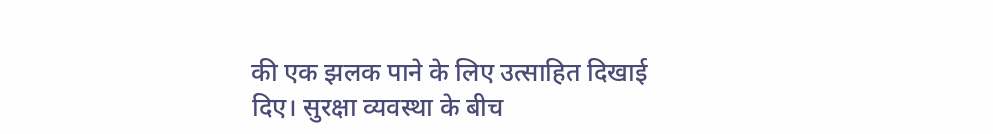की एक झलक पाने के लिए उत्साहित दिखाई दिए। सुरक्षा व्यवस्था के बीच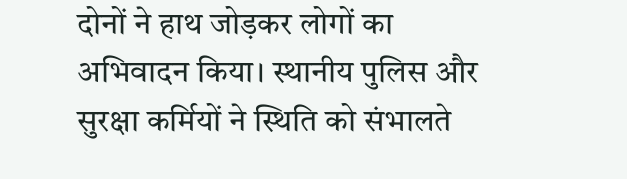दोनों ने हाथ जोड़कर लोगों का अभिवादन किया। स्थानीय पुलिस और सुरक्षा कर्मियों ने स्थिति को संभालते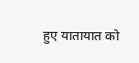हुए यातायात को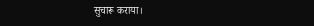सुचारू कराया।